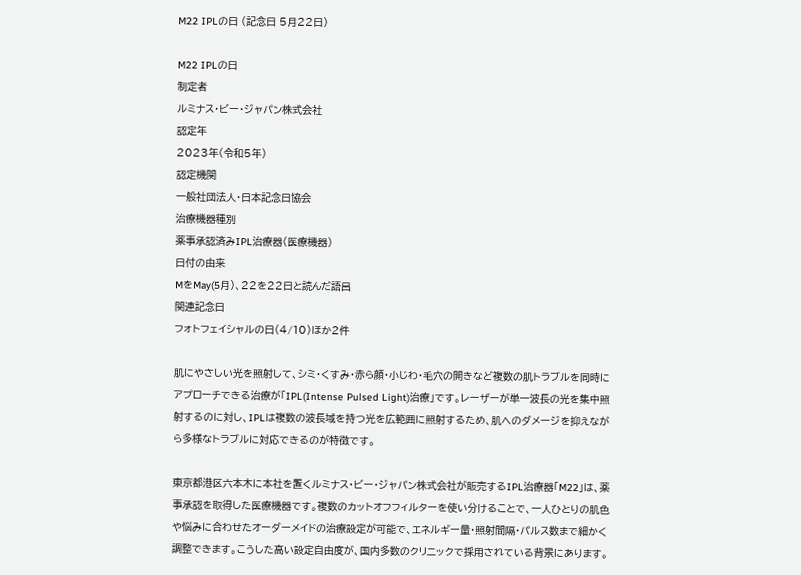M22 IPLの日 (記念日 5月22日)

M22 IPLの日
制定者
ルミナス・ビー・ジャパン株式会社
認定年
2023年(令和5年)
認定機関
一般社団法人・日本記念日協会
治療機器種別
薬事承認済みIPL治療器(医療機器)
日付の由来
MをMay(5月)、22を22日と読んだ語呂
関連記念日
フォトフェイシャルの日(4/10)ほか2件

肌にやさしい光を照射して、シミ・くすみ・赤ら顔・小じわ・毛穴の開きなど複数の肌トラブルを同時にアプローチできる治療が「IPL(Intense Pulsed Light)治療」です。レーザーが単一波長の光を集中照射するのに対し、IPLは複数の波長域を持つ光を広範囲に照射するため、肌へのダメージを抑えながら多様なトラブルに対応できるのが特徴です。

東京都港区六本木に本社を置くルミナス・ビー・ジャパン株式会社が販売するIPL治療器「M22」は、薬事承認を取得した医療機器です。複数のカットオフフィルターを使い分けることで、一人ひとりの肌色や悩みに合わせたオーダーメイドの治療設定が可能で、エネルギー量・照射間隔・パルス数まで細かく調整できます。こうした高い設定自由度が、国内多数のクリニックで採用されている背景にあります。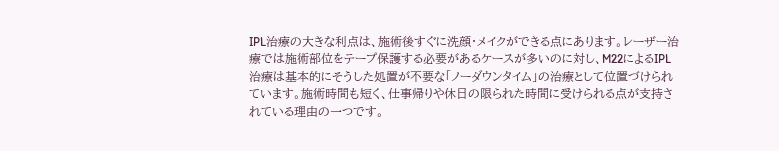IPL治療の大きな利点は、施術後すぐに洗顔・メイクができる点にあります。レーザー治療では施術部位をテープ保護する必要があるケースが多いのに対し、M22によるIPL治療は基本的にそうした処置が不要な「ノーダウンタイム」の治療として位置づけられています。施術時間も短く、仕事帰りや休日の限られた時間に受けられる点が支持されている理由の一つです。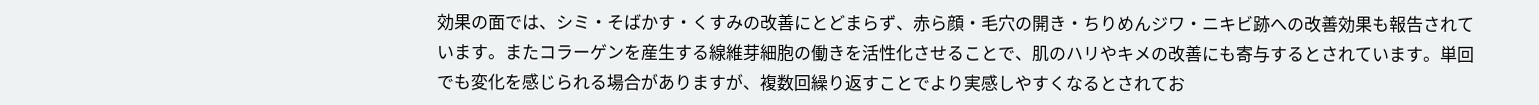効果の面では、シミ・そばかす・くすみの改善にとどまらず、赤ら顔・毛穴の開き・ちりめんジワ・ニキビ跡への改善効果も報告されています。またコラーゲンを産生する線維芽細胞の働きを活性化させることで、肌のハリやキメの改善にも寄与するとされています。単回でも変化を感じられる場合がありますが、複数回繰り返すことでより実感しやすくなるとされてお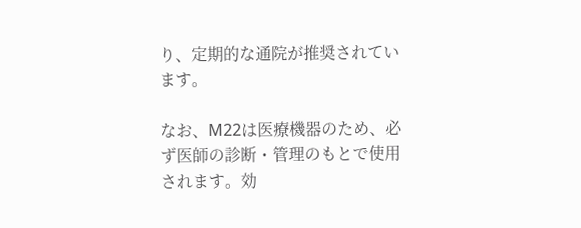り、定期的な通院が推奨されています。

なお、M22は医療機器のため、必ず医師の診断・管理のもとで使用されます。効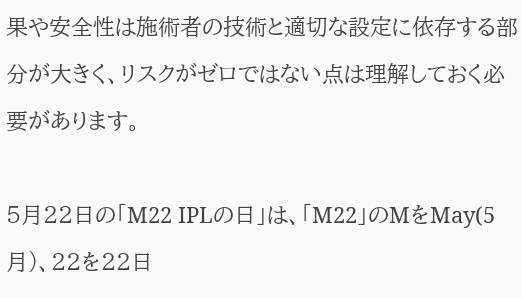果や安全性は施術者の技術と適切な設定に依存する部分が大きく、リスクがゼロではない点は理解しておく必要があります。

5月22日の「M22 IPLの日」は、「M22」のMをMay(5月)、22を22日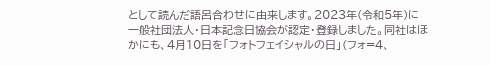として読んだ語呂合わせに由来します。2023年(令和5年)に一般社団法人・日本記念日協会が認定・登録しました。同社はほかにも、4月10日を「フォトフェイシャルの日」(フォ=4、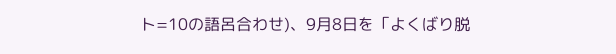ト=10の語呂合わせ)、9月8日を「よくばり脱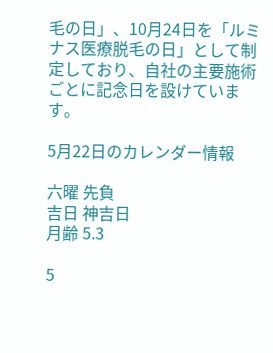毛の日」、10月24日を「ルミナス医療脱毛の日」として制定しており、自社の主要施術ごとに記念日を設けています。

5月22日のカレンダー情報

六曜 先負
吉日 神吉日
月齢 5.3

5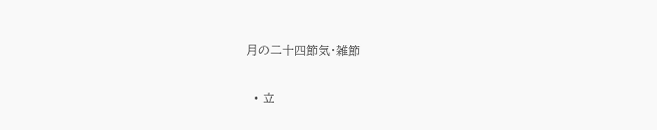月の二十四節気・雑節

  • 立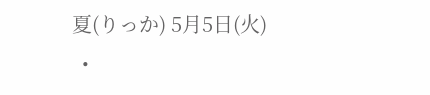夏(りっか) 5月5日(火)
  •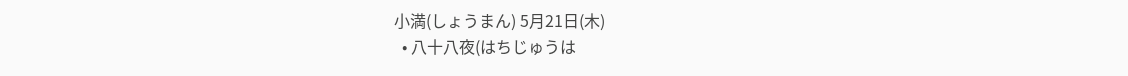小満(しょうまん) 5月21日(木)
  • 八十八夜(はちじゅうは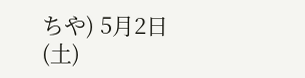ちや) 5月2日(土)